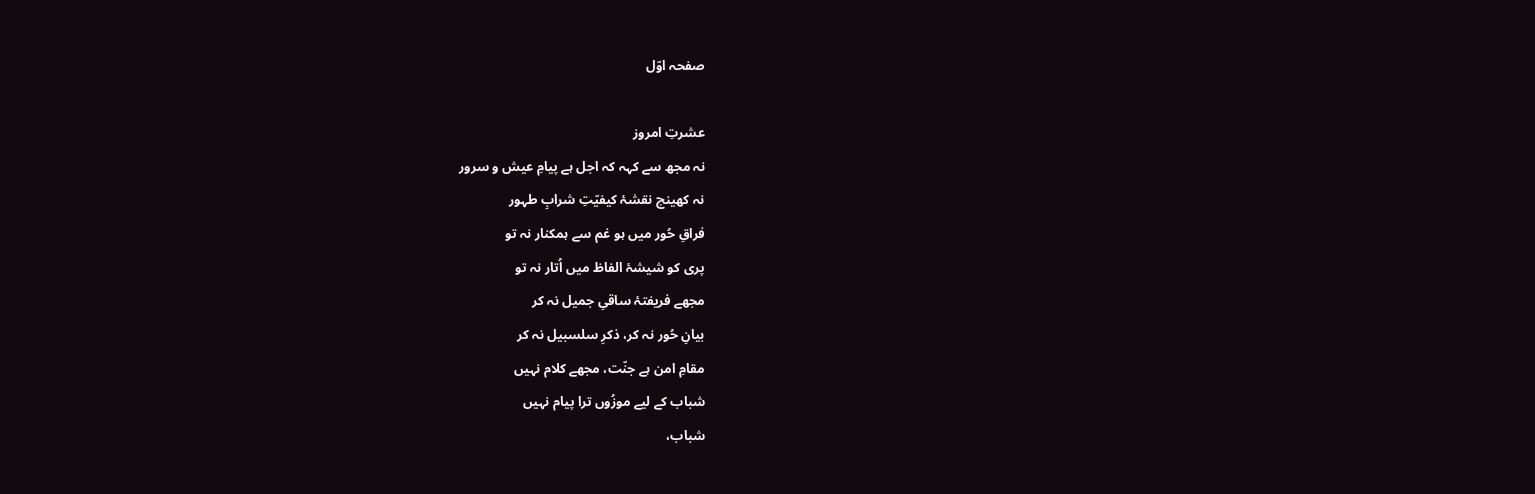صفحہ اوّل

عشرتِ امروز
نہ مجھ سے کہہ کہ اجل ہے پیامِ عیش و سرور
نہ کھینچ نقشۂ کیفیّتِ شرابِ طہور
فراقِ حُور میں ہو غم سے ہمکنار نہ تو
پری کو شیشۂ الفاظ میں اُتار نہ تو
مجھے فریفتۂ ساقیِ جمیل نہ کر
بیانِ حُور نہ کر، ذکرِ سلسبیل نہ کر
مقامِ امن ہے جنّت، مجھے کلام نہیں
شباب کے لیے موزُوں ترا پیام نہیں
شباب،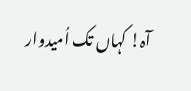آہ! کہاں تک اُمیدوار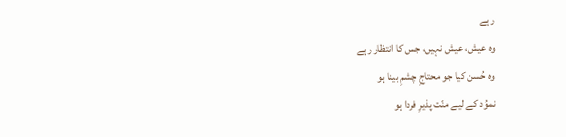رہے
وہ عیش، عیش نہیں، جس کا انتظار رہے
وہ حُسن کیا جو محتاجِ چشمِ بینا ہو
نموُد کے لیے منّت پذیرِ فردا ہو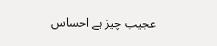عجیب چیز ہے احساس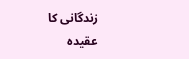زندگانی کا
عقیدہ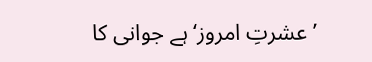’عشرتِ امروز‘ ہے جوانی کا